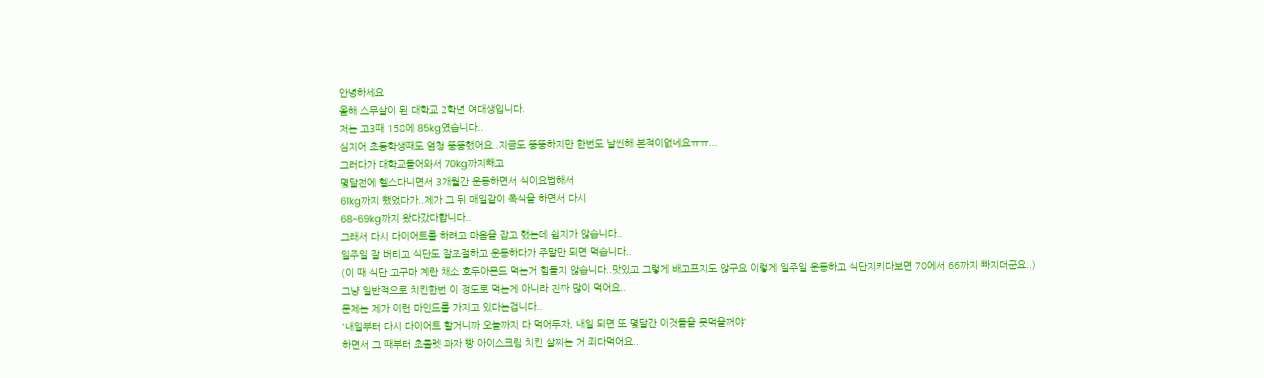안녕하세요
올해 스무살이 된 대학교 2학년 여대생입니다.
저는 고3때 158에 85kg였습니다..
심지어 초등학생때도 엄청 뚱뚱했어요..지금도 뚱뚱하지만 한번도 날씬해 본적이없네요ㅠㅠ...
그러다가 대학교들어와서 70kg까지빼고
몇달전에 헬스다니면서 3개월간 운동하면서 식이요법해서
61kg까지 뺐었다가..제가 그 뒤 매일같이 폭식을 하면서 다시
68~69kg까지 왔다갔다합니다..
그래서 다시 다이어트를 하려고 마음을 잡고 했는데 쉽지가 않습니다..
일주일 잘 버티고 식단도 잘조절하고 운동하다가 주말만 되면 먹습니다..
(이 때 식단 고구마 계란 채소 호두아몬드 먹는거 힘들지 않습니다..맛있고 그렇게 배고프지도 않구요 이렇게 일주일 운동하고 식단지키다보면 70에서 66까지 빠지더군요..)
그냥 일반적으로 치킨한번 이 정도로 먹는게 아니라 진짜 많이 먹어요..
문제는 제가 이런 마인드를 가지고 있다는겁니다..
'내일부터 다시 다이어트 할거니까 오늘까지 다 먹어두자, 내일 되면 또 몇달간 이것들을 못먹을꺼야'
하면서 그 때부터 초콜렛 과자 빵 아이스크림 치킨 살찌는 거 죄다먹어요..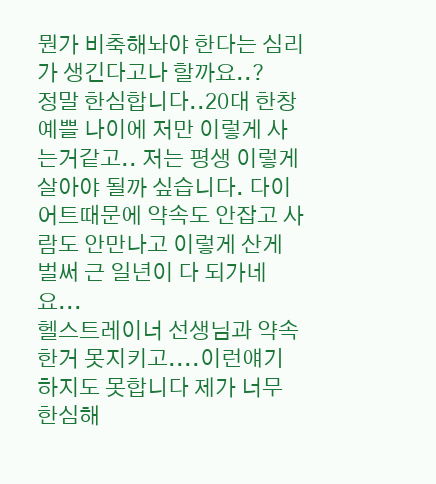뭔가 비축해놔야 한다는 심리가 생긴다고나 할까요..?
정말 한심합니다..20대 한창 예쁠 나이에 저만 이렇게 사는거같고.. 저는 평생 이렇게 살아야 될까 싶습니다. 다이어트때문에 약속도 안잡고 사람도 안만나고 이렇게 산게 벌써 근 일년이 다 되가네요...
헬스트레이너 선생님과 약속한거 못지키고....이런얘기 하지도 못합니다 제가 너무 한심해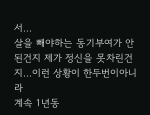서...
살을 빼야하는 동기부여가 안된건지 제가 정신을 못차린건지...이런 상황이 한두번이아니라
계속 1년동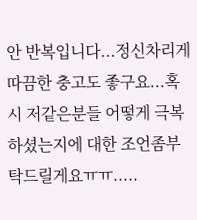안 반복입니다...정신차리게 따끔한 충고도 좋구요...혹시 저같은분들 어떻게 극복하셨는지에 대한 조언좀부탁드릴게요ㅠㅠ.....